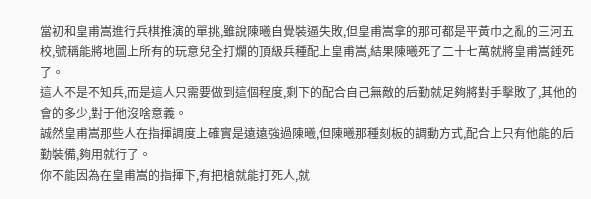當初和皇甫嵩進行兵棋推演的單挑,雖說陳曦自覺裝逼失敗,但皇甫嵩拿的那可都是平黃巾之亂的三河五校,號稱能將地圖上所有的玩意兒全打爛的頂級兵種配上皇甫嵩,結果陳曦死了二十七萬就將皇甫嵩錘死了。
這人不是不知兵,而是這人只需要做到這個程度,剩下的配合自己無敵的后勤就足夠將對手擊敗了,其他的會的多少,對于他沒啥意義。
誠然皇甫嵩那些人在指揮調度上確實是遠遠強過陳曦,但陳曦那種刻板的調動方式,配合上只有他能的后勤裝備,夠用就行了。
你不能因為在皇甫嵩的指揮下,有把槍就能打死人,就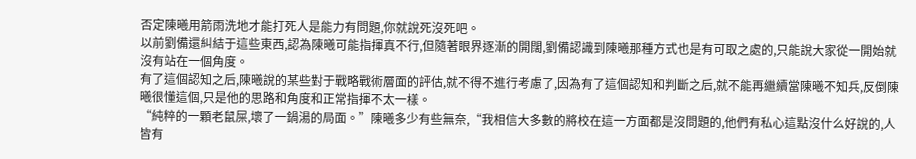否定陳曦用箭雨洗地才能打死人是能力有問題,你就說死沒死吧。
以前劉備還糾結于這些東西,認為陳曦可能指揮真不行,但隨著眼界逐漸的開闊,劉備認識到陳曦那種方式也是有可取之處的,只能說大家從一開始就沒有站在一個角度。
有了這個認知之后,陳曦說的某些對于戰略戰術層面的評估,就不得不進行考慮了,因為有了這個認知和判斷之后,就不能再繼續當陳曦不知兵,反倒陳曦很懂這個,只是他的思路和角度和正常指揮不太一樣。
“純粹的一顆老鼠屎,壞了一鍋湯的局面。”陳曦多少有些無奈,“我相信大多數的將校在這一方面都是沒問題的,他們有私心這點沒什么好說的,人皆有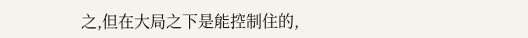之,但在大局之下是能控制住的,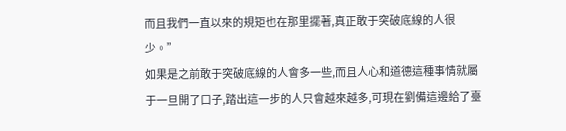而且我們一直以來的規矩也在那里擺著,真正敢于突破底線的人很少。”
如果是之前敢于突破底線的人會多一些,而且人心和道德這種事情就屬于一旦開了口子,踏出這一步的人只會越來越多,可現在劉備這邊給了臺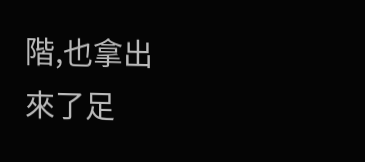階,也拿出來了足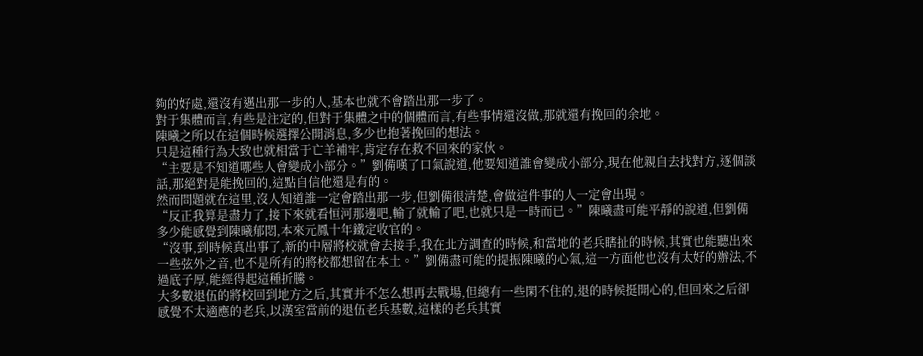夠的好處,還沒有邁出那一步的人,基本也就不會踏出那一步了。
對于集體而言,有些是注定的,但對于集體之中的個體而言,有些事情還沒做,那就還有挽回的余地。
陳曦之所以在這個時候選擇公開消息,多少也抱著挽回的想法。
只是這種行為大致也就相當于亡羊補牢,肯定存在救不回來的家伙。
“主要是不知道哪些人會變成小部分。”劉備嘆了口氣說道,他要知道誰會變成小部分,現在他親自去找對方,逐個談話,那絕對是能挽回的,這點自信他還是有的。
然而問題就在這里,沒人知道誰一定會踏出那一步,但劉備很清楚,會做這件事的人一定會出現。
“反正我算是盡力了,接下來就看恒河那邊吧,輸了就輸了吧,也就只是一時而已。”陳曦盡可能平靜的說道,但劉備多少能感覺到陳曦郁悶,本來元鳳十年鐵定收官的。
“沒事,到時候真出事了,新的中層將校就會去接手,我在北方調查的時候,和當地的老兵瞎扯的時候,其實也能聽出來一些弦外之音,也不是所有的將校都想留在本土。”劉備盡可能的提振陳曦的心氣,這一方面他也沒有太好的辦法,不過底子厚,能經得起這種折騰。
大多數退伍的將校回到地方之后,其實并不怎么想再去戰場,但總有一些閑不住的,退的時候挺開心的,但回來之后卻感覺不太適應的老兵,以漢室當前的退伍老兵基數,這樣的老兵其實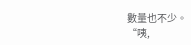數量也不少。
“咦,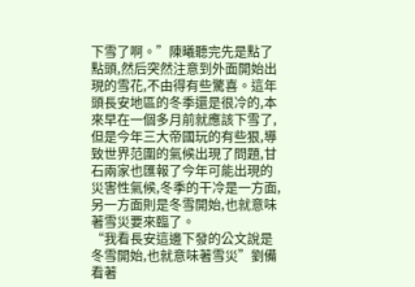下雪了啊。”陳曦聽完先是點了點頭,然后突然注意到外面開始出現的雪花,不由得有些驚喜。這年頭長安地區的冬季還是很冷的,本來早在一個多月前就應該下雪了,但是今年三大帝國玩的有些狠,導致世界范圍的氣候出現了問題,甘石兩家也匯報了今年可能出現的災害性氣候,冬季的干冷是一方面,另一方面則是冬雪開始,也就意味著雪災要來臨了。
“我看長安這邊下發的公文說是冬雪開始,也就意味著雪災”劉備看著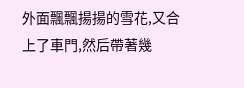外面飄飄揚揚的雪花,又合上了車門,然后帶著幾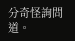分奇怪詢問道。